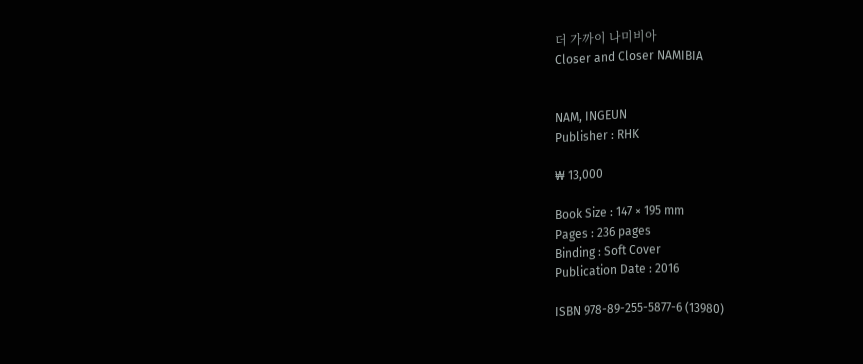더 가까이 나미비아
Closer and Closer NAMIBIA


NAM, INGEUN
Publisher : RHK

₩ 13,000

Book Size : 147 × 195 mm
Pages : 236 pages
Binding : Soft Cover
Publication Date : 2016

ISBN 978-89-255-5877-6 (13980)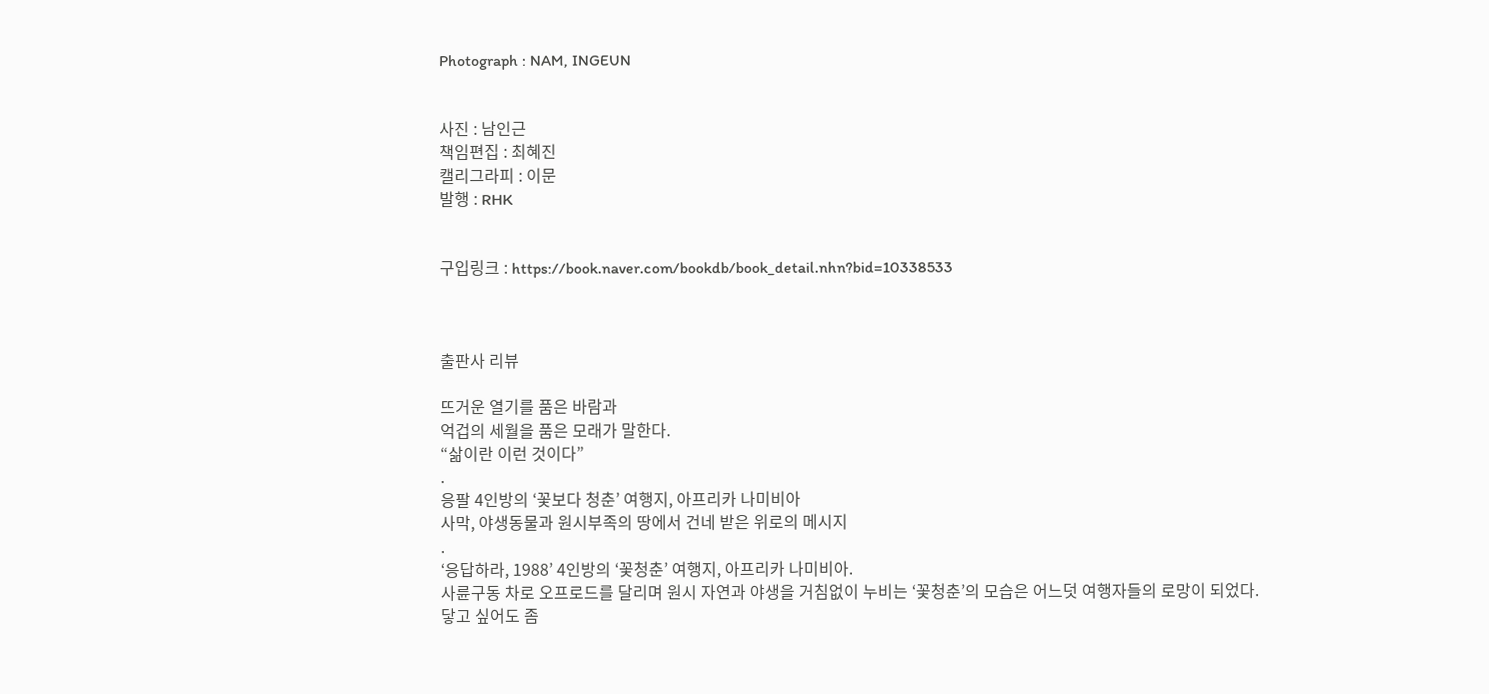Photograph : NAM, INGEUN


사진 : 남인근
책임편집 : 최혜진
캘리그라피 : 이문
발행 : RHK


구입링크 : https://book.naver.com/bookdb/book_detail.nhn?bid=10338533



출판사 리뷰

뜨거운 열기를 품은 바람과
억겁의 세월을 품은 모래가 말한다.
“삶이란 이런 것이다”
.
응팔 4인방의 ‘꽃보다 청춘’ 여행지, 아프리카 나미비아
사막, 야생동물과 원시부족의 땅에서 건네 받은 위로의 메시지
.
‘응답하라, 1988’ 4인방의 ‘꽃청춘’ 여행지, 아프리카 나미비아.
사륜구동 차로 오프로드를 달리며 원시 자연과 야생을 거침없이 누비는 ‘꽃청춘’의 모습은 어느덧 여행자들의 로망이 되었다.
닿고 싶어도 좀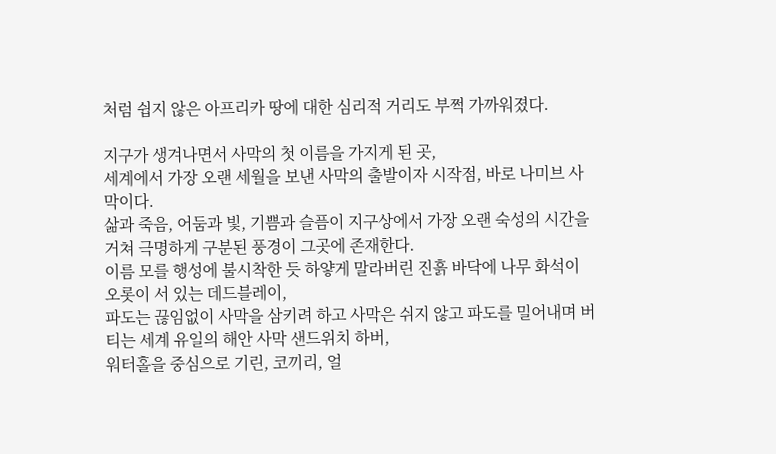처럼 쉽지 않은 아프리카 땅에 대한 심리적 거리도 부쩍 가까워졌다.

지구가 생겨나면서 사막의 첫 이름을 가지게 된 곳,
세계에서 가장 오랜 세월을 보낸 사막의 출발이자 시작점, 바로 나미브 사막이다.
삶과 죽음, 어둠과 빛, 기쁨과 슬픔이 지구상에서 가장 오랜 숙성의 시간을 거쳐 극명하게 구분된 풍경이 그곳에 존재한다.
이름 모를 행성에 불시착한 듯 하얗게 말라버린 진흙 바닥에 나무 화석이 오롯이 서 있는 데드블레이,
파도는 끊임없이 사막을 삼키려 하고 사막은 쉬지 않고 파도를 밀어내며 버티는 세계 유일의 해안 사막 샌드위치 하버,
워터홀을 중심으로 기린, 코끼리, 얼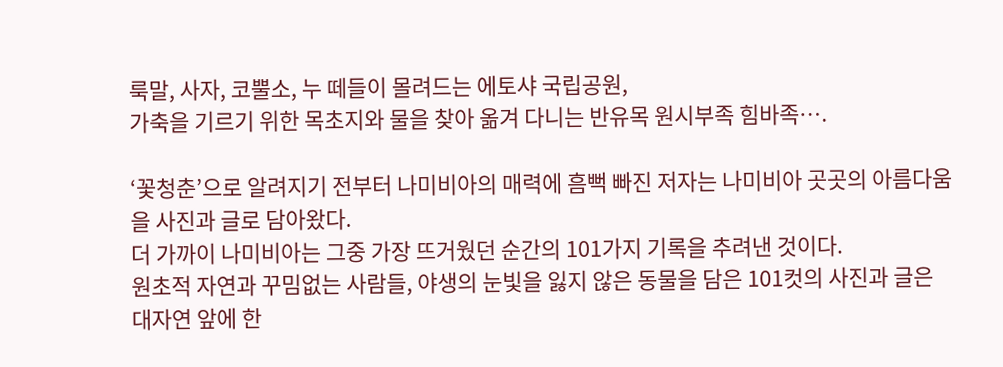룩말, 사자, 코뿔소, 누 떼들이 몰려드는 에토샤 국립공원,
가축을 기르기 위한 목초지와 물을 찾아 옮겨 다니는 반유목 원시부족 힘바족….

‘꽃청춘’으로 알려지기 전부터 나미비아의 매력에 흠뻑 빠진 저자는 나미비아 곳곳의 아름다움을 사진과 글로 담아왔다.
더 가까이 나미비아는 그중 가장 뜨거웠던 순간의 101가지 기록을 추려낸 것이다.
원초적 자연과 꾸밈없는 사람들, 야생의 눈빛을 잃지 않은 동물을 담은 101컷의 사진과 글은
대자연 앞에 한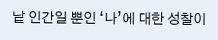낱 인간일 뿐인 ‘나’에 대한 성찰이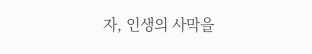자, 인생의 사막을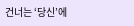건너는 ‘당신’에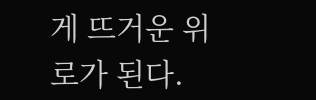게 뜨거운 위로가 된다.